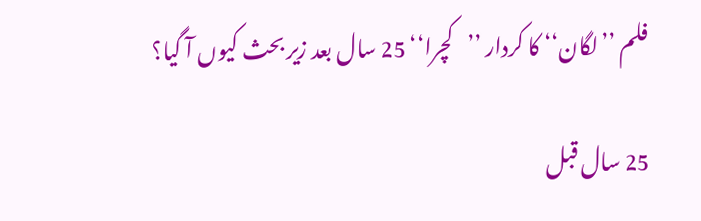فلم ’’لگان‘‘ کا کردار ’’کچرا‘‘ 25 سال بعد زیر بحث کیوں آ گیا؟

25 سال قبل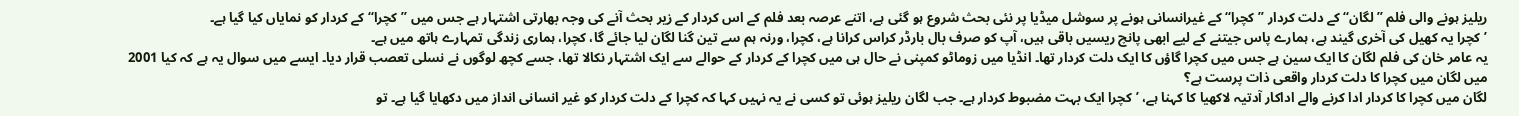ریلیز ہونے والی فلم ’’لگان‘‘ کے دلت کردار ’’کچرا‘‘ کے غیرانسانی ہونے پر سوشل میڈیا پر نئی بحث شروع ہو گئی ہے، اتنے عرصہ بعد فلم کے اس کردار کے زیر بحث آنے کی وجہ بھارتی اشتہار ہے جس میں ’’کچرا‘‘ کے کردار کو نمایاں کیا گیا ہے۔
’کچرا یہ کھیل کی آخری گیند ہے، ہمارے پاس جیتنے کے لیے ابھی پانچ ریسیں باقی ہیں، آپ کو صرف بال بارڈر کراس کرانا ہے، کچرا، ورنہ ہم سے تین گنا لگان لیا جائے گا، کچرا، ہماری زندگی تمہارے ہاتھ میں ہے۔
یہ عامر خان کی فلم لگان کا ایک سین ہے جس میں کچرا گاؤں کا ایک دلت کردار تھا۔ انڈیا میں زوماٹو کمپنی نے حال ہی میں کچرا کے کردار کے حوالے سے ایک اشتہار نکالا تھا، جسے کچھ لوگوں نے نسلی تعصب قرار دیا۔ ایسے میں سوال یہ ہے کہ کیا 2001 میں لگان میں کچرا کا دلت کردار واقعی ذات پرست ہے؟
لگان میں کچرا کا کردار ادا کرنے والے اداکار آدتیہ لاکھیا کا کہنا ہے، ’کچرا ایک بہت مضبوط کردار ہے۔ جب لگان ریلیز ہوئی تو کسی نے یہ نہیں کہا کہ کچرا کے دلت کردار کو غیر انسانی انداز میں دکھایا گیا ہے۔ تو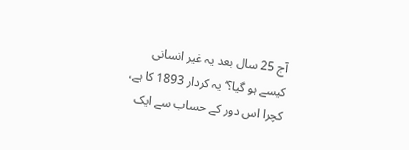آج 25 سال بعد یہ غیر انسانی کیسے ہو گیا؟‘ یہ کردار 1893 کا ہے، کچرا اس دور کے حساب سے ایک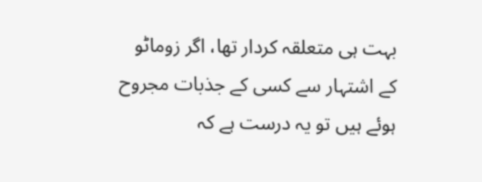بہت ہی متعلقہ کردار تھا، اگر زوماٹو کے اشتہار سے کسی کے جذبات مجروح ہوئے ہیں تو یہ درست ہے کہ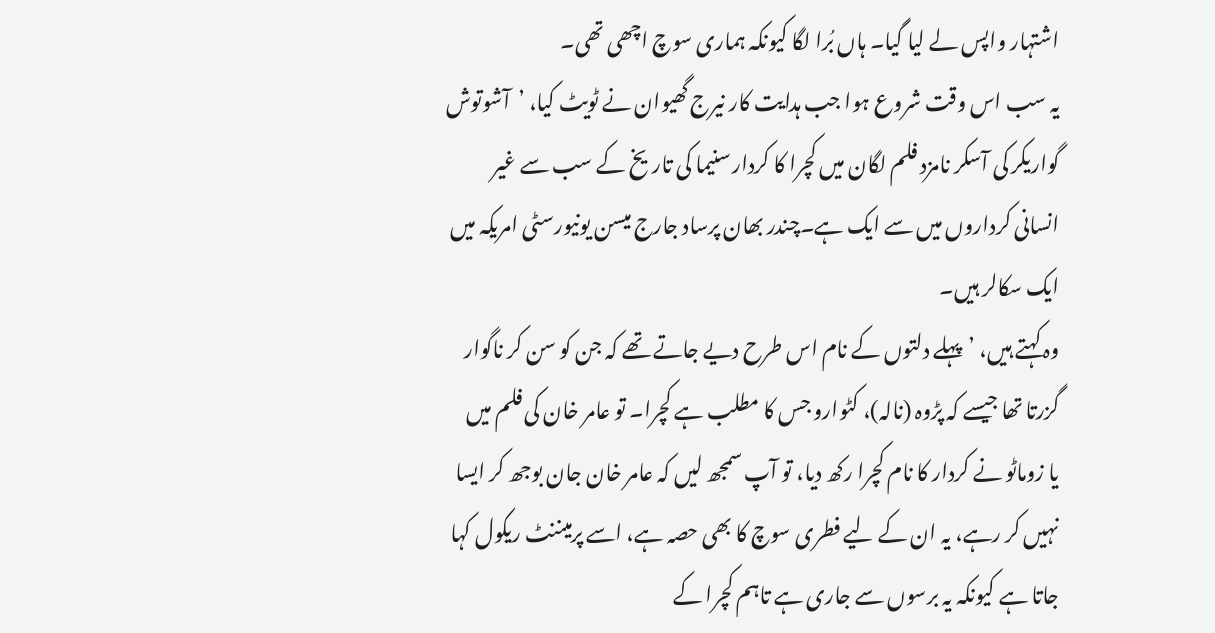اشتہار واپس لے لیا گیا۔ ہاں بُرا لگا کیونکہ ہماری سوچ اچھی تھی۔
یہ سب اس وقت شروع ہوا جب ہدایت کار نیرج گھیوان نے ٹویٹ کیا، ’آشوتوش گواریکر کی آسکر نامزد فلم لگان میں کچرا کا کردار سنیما کی تاریخ کے سب سے غیر انسانی کرداروں میں سے ایک ہے۔چندر بھان پرساد جارج میسن یونیورسٹی امریکہ میں ایک سکالر ہیں۔
وہ کہتے ہیں، ’پہلے دلتوں کے نام اس طرح دیے جاتے تھے کہ جن کو سن کر ناگوار گزرتا تھا جیسے کہ پڑوہ (نالہ)، کٹوارو جس کا مطلب ہے کچرا۔ تو عامر خان کی فلم میں یا زوماٹو نے کردار کا نام کچرا رکھ دیا، تو آپ سمجھ لیں کہ عامر خان جان بوجھ کر ایسا نہیں کر رہے، یہ ان کے لیے فطری سوچ کا بھی حصہ ہے، اسے پرمیننٹ ریکول کہا جاتا ہے کیونکہ یہ برسوں سے جاری ہے تاہم کچرا کے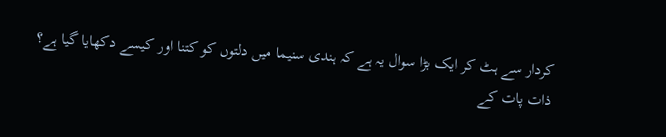کردار سے ہٹ کر ایک بڑا سوال یہ ہے کہ ہندی سنیما میں دلتوں کو کتنا اور کیسے دکھایا گیا ہے؟
ذات پات کے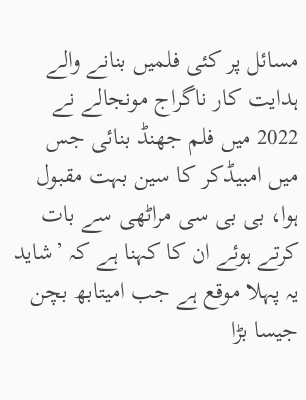مسائل پر کئی فلمیں بنانے والے ہدایت کار ناگراج مونجالے نے 2022 میں فلم جھنڈ بنائی جس میں امبیڈکر کا سین بہت مقبول ہوا، بی بی سی مراٹھی سے بات کرتے ہوئے ان کا کہنا ہے کہ ’شاید یہ پہلا موقع ہے جب امیتابھ بچن جیسا بڑا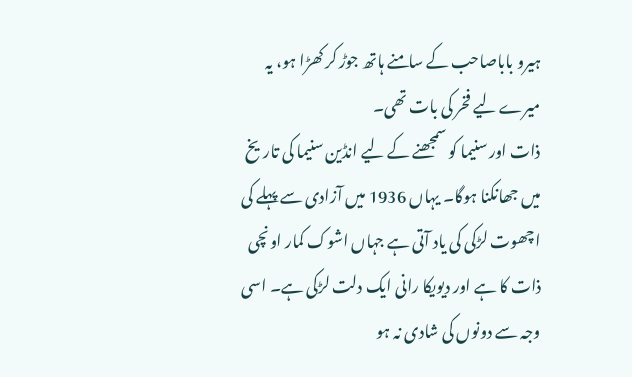ہیرو باباصاحب کے سامنے ہاتھ جوڑ کر کھڑا ہو، یہ میرے لیے فخر کی بات تھی۔
ذات اور سنیما کو سمجھنے کے لیے انڈین سنیما کی تاریخ میں جھانکنا ہوگا۔ یہاں 1936 میں آزادی سے پہلے کی اچھوت لڑکی کی یاد آتی ہے جہاں اشوک کمار اونچی ذات کا ہے اور دیویکا رانی ایک دلت لڑکی ہے۔ اسی وجہ سے دونوں کی شادی نہ ہو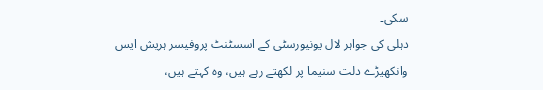سکی۔
دہلی کی جواہر لال یونیورسٹی کے اسسٹنٹ پروفیسر ہریش ایس وانکھیڑے دلت سنیما پر لکھتے رہے ہیں، وہ کہتے ہیں،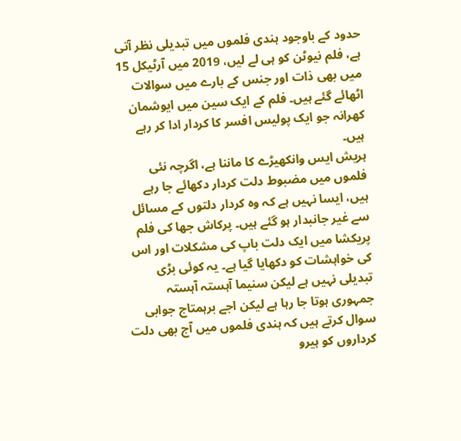حدود کے باوجود ہندی فلموں میں تبدیلی نظر آتی ہے، فلم نیوٹن کو ہی لے لیں، 2019 میں آرٹیکل 15 میں بھی ذات اور جنس کے بارے میں سوالات اٹھائے گئے ہیں۔ فلم کے ایک سین میں ایوشمان کھرانہ جو ایک پولیس افسر کا کردار ادا کر رہے ہیں۔
ہریش ایس وانکھیڑے کا ماننا ہے، اگرچہ نئی فلموں میں مضبوط دلت کردار دکھائے جا رہے ہیں، ایسا نہیں ہے کہ وہ کردار دلتوں کے مسائل سے غیر جانبدار ہو گئے ہیں۔ پرکاش جھا کی فلم پریکشا میں ایک دلت باپ کی مشکلات اور اس کی خواہشات کو دکھایا گیا ہے۔ یہ کوئی بڑی تبدیلی نہیں ہے لیکن سنیما آہستہ آہستہ جمہوری ہوتا جا رہا ہے لیکن اجے برہمتاج جوابی سوال کرتے ہیں کہ ہندی فلموں میں آج بھی دلت کرداروں کو ہیرو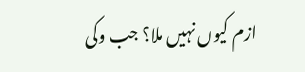ازم کیوں نہیں ملا؟ جب وکی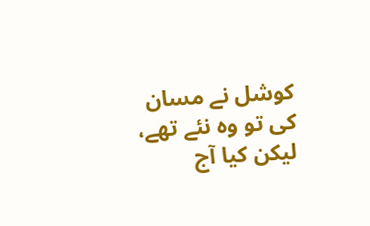کوشل نے مسان کی تو وہ نئے تھے، لیکن کیا آج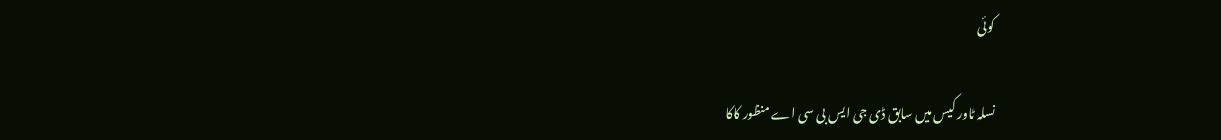کوئی

نسلہ ٹاور کیس میں سابق ڈی جی ایس بی سی اے منظور کاکا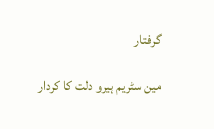گرفتار

مین سٹریم ہیرو دلت کا کردار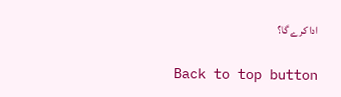ادا کرے گا؟

Back to top button